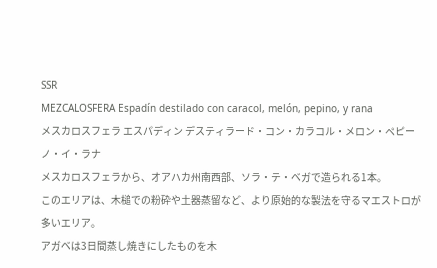SSR
MEZCALOSFERA Espadín destilado con caracol, melón, pepino, y rana
メスカロスフェラ エスパディン デスティラード・コン・カラコル・メロン・ペピーノ・イ・ラナ
メスカロスフェラから、オアハカ州南西部、ソラ・テ・ベガで造られる1本。
このエリアは、木槌での粉砕や土器蒸留など、より原始的な製法を守るマエストロが多いエリア。
アガベは3日間蒸し焼きにしたものを木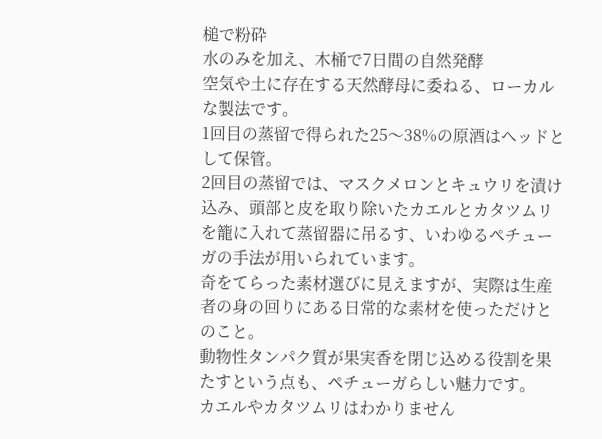槌で粉砕
水のみを加え、木桶で7日間の自然発酵
空気や土に存在する天然酵母に委ねる、ローカルな製法です。
1回目の蒸留で得られた25〜38%の原酒はヘッドとして保管。
2回目の蒸留では、マスクメロンとキュウリを漬け込み、頭部と皮を取り除いたカエルとカタツムリを籠に入れて蒸留器に吊るす、いわゆるペチューガの手法が用いられています。
奇をてらった素材選びに見えますが、実際は生産者の身の回りにある日常的な素材を使っただけとのこと。
動物性タンパク質が果実香を閉じ込める役割を果たすという点も、ペチューガらしい魅力です。
カエルやカタツムリはわかりません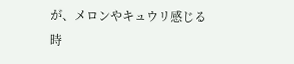が、メロンやキュウリ感じる時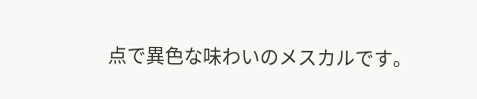点で異色な味わいのメスカルです。